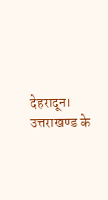देहरादून। उत्तराखण्ड के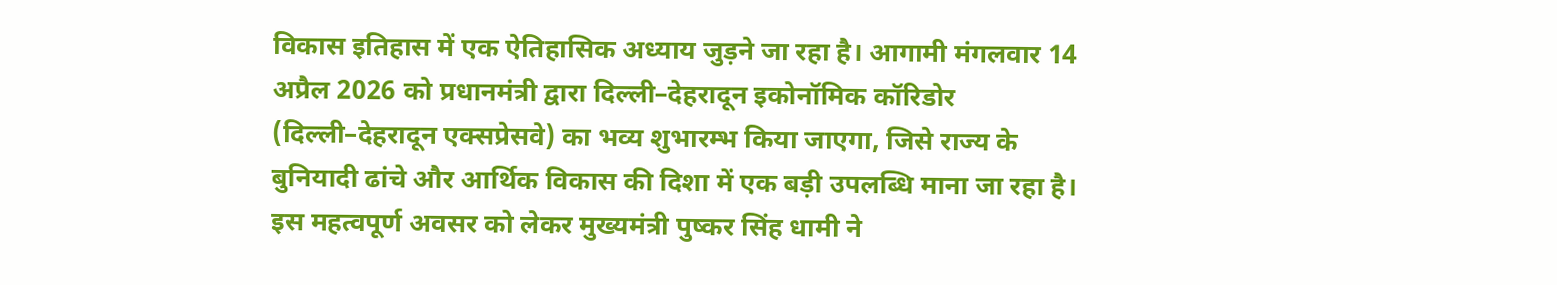विकास इतिहास में एक ऐतिहासिक अध्याय जुड़ने जा रहा है। आगामी मंगलवार 14 अप्रैल 2026 को प्रधानमंत्री द्वारा दिल्ली–देहरादून इकोनॉमिक कॉरिडोर (दिल्ली–देहरादून एक्सप्रेसवे) का भव्य शुभारम्भ किया जाएगा, जिसे राज्य के बुनियादी ढांचे और आर्थिक विकास की दिशा में एक बड़ी उपलब्धि माना जा रहा है। इस महत्वपूर्ण अवसर को लेकर मुख्यमंत्री पुष्कर सिंह धामी ने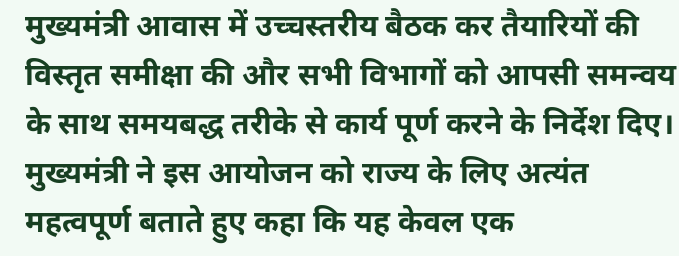मुख्यमंत्री आवास में उच्चस्तरीय बैठक कर तैयारियों की विस्तृत समीक्षा की और सभी विभागों को आपसी समन्वय के साथ समयबद्ध तरीके से कार्य पूर्ण करने के निर्देश दिए।
मुख्यमंत्री ने इस आयोजन को राज्य के लिए अत्यंत महत्वपूर्ण बताते हुए कहा कि यह केवल एक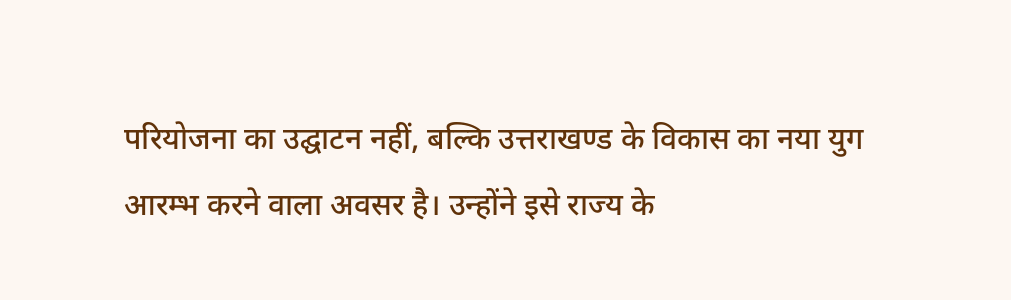परियोजना का उद्घाटन नहीं, बल्कि उत्तराखण्ड के विकास का नया युग आरम्भ करने वाला अवसर है। उन्होंने इसे राज्य के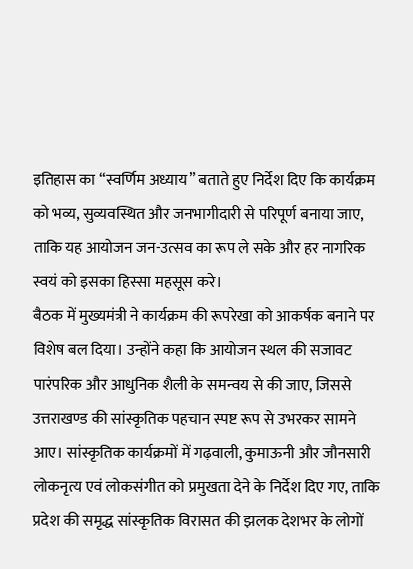इतिहास का “स्वर्णिम अध्याय” बताते हुए निर्देश दिए कि कार्यक्रम को भव्य, सुव्यवस्थित और जनभागीदारी से परिपूर्ण बनाया जाए, ताकि यह आयोजन जन-उत्सव का रूप ले सके और हर नागरिक स्वयं को इसका हिस्सा महसूस करे।
बैठक में मुख्यमंत्री ने कार्यक्रम की रूपरेखा को आकर्षक बनाने पर विशेष बल दिया। उन्होंने कहा कि आयोजन स्थल की सजावट पारंपरिक और आधुनिक शैली के समन्वय से की जाए, जिससे उत्तराखण्ड की सांस्कृतिक पहचान स्पष्ट रूप से उभरकर सामने आए। सांस्कृतिक कार्यक्रमों में गढ़वाली, कुमाऊनी और जौनसारी लोकनृत्य एवं लोकसंगीत को प्रमुखता देने के निर्देश दिए गए, ताकि प्रदेश की समृद्ध सांस्कृतिक विरासत की झलक देशभर के लोगों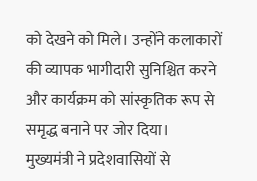को देखने को मिले। उन्होंने कलाकारों की व्यापक भागीदारी सुनिश्चित करने और कार्यक्रम को सांस्कृतिक रूप से समृद्ध बनाने पर जोर दिया।
मुख्यमंत्री ने प्रदेशवासियों से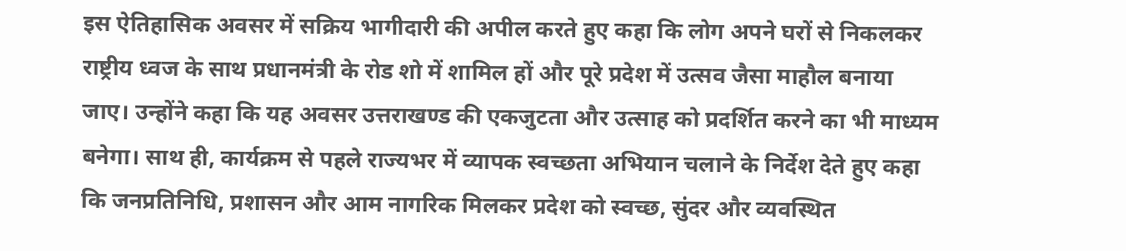इस ऐतिहासिक अवसर में सक्रिय भागीदारी की अपील करते हुए कहा कि लोग अपने घरों से निकलकर राष्ट्रीय ध्वज के साथ प्रधानमंत्री के रोड शो में शामिल हों और पूरे प्रदेश में उत्सव जैसा माहौल बनाया जाए। उन्होंने कहा कि यह अवसर उत्तराखण्ड की एकजुटता और उत्साह को प्रदर्शित करने का भी माध्यम बनेगा। साथ ही, कार्यक्रम से पहले राज्यभर में व्यापक स्वच्छता अभियान चलाने के निर्देश देते हुए कहा कि जनप्रतिनिधि, प्रशासन और आम नागरिक मिलकर प्रदेश को स्वच्छ, सुंदर और व्यवस्थित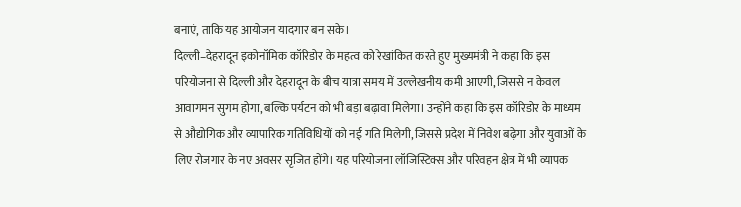बनाएं, ताकि यह आयोजन यादगार बन सके।
दिल्ली–देहरादून इकोनॉमिक कॉरिडोर के महत्व को रेखांकित करते हुए मुख्यमंत्री ने कहा कि इस परियोजना से दिल्ली और देहरादून के बीच यात्रा समय में उल्लेखनीय कमी आएगी, जिससे न केवल आवागमन सुगम होगा, बल्कि पर्यटन को भी बड़ा बढ़ावा मिलेगा। उन्होंने कहा कि इस कॉरिडोर के माध्यम से औद्योगिक और व्यापारिक गतिविधियों को नई गति मिलेगी, जिससे प्रदेश में निवेश बढ़ेगा और युवाओं के लिए रोजगार के नए अवसर सृजित होंगे। यह परियोजना लॉजिस्टिक्स और परिवहन क्षेत्र में भी व्यापक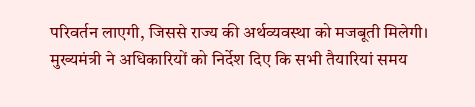परिवर्तन लाएगी, जिससे राज्य की अर्थव्यवस्था को मजबूती मिलेगी।
मुख्यमंत्री ने अधिकारियों को निर्देश दिए कि सभी तैयारियां समय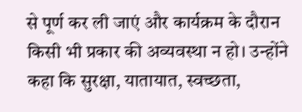से पूर्ण कर ली जाएं और कार्यक्रम के दौरान किसी भी प्रकार की अव्यवस्था न हो। उन्होंने कहा कि सुरक्षा, यातायात, स्वच्छता,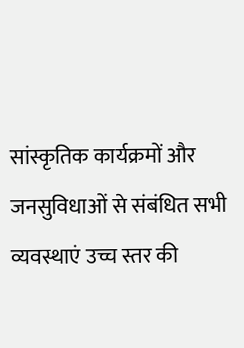सांस्कृतिक कार्यक्रमों और जनसुविधाओं से संबंधित सभी व्यवस्थाएं उच्च स्तर की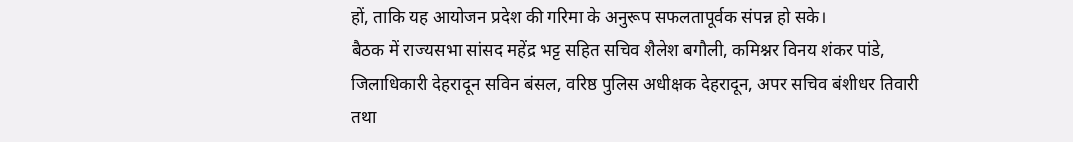हों, ताकि यह आयोजन प्रदेश की गरिमा के अनुरूप सफलतापूर्वक संपन्न हो सके।
बैठक में राज्यसभा सांसद महेंद्र भट्ट सहित सचिव शैलेश बगौली, कमिश्नर विनय शंकर पांडे, जिलाधिकारी देहरादून सविन बंसल, वरिष्ठ पुलिस अधीक्षक देहरादून, अपर सचिव बंशीधर तिवारी तथा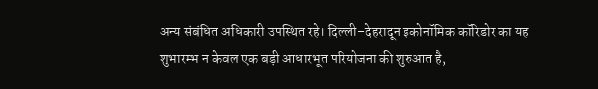अन्य संबंधित अधिकारी उपस्थित रहे। दिल्ली–देहरादून इकोनॉमिक कॉरिडोर का यह शुभारम्भ न केवल एक बड़ी आधारभूत परियोजना की शुरुआत है,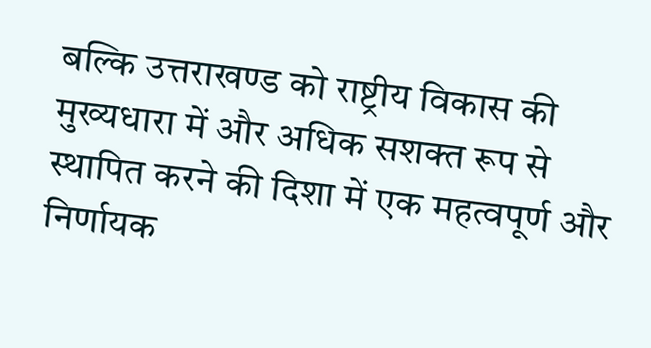बल्कि उत्तराखण्ड को राष्ट्रीय विकास की मुख्यधारा में और अधिक सशक्त रूप से स्थापित करने की दिशा में एक महत्वपूर्ण और निर्णायक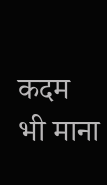कदम भी माना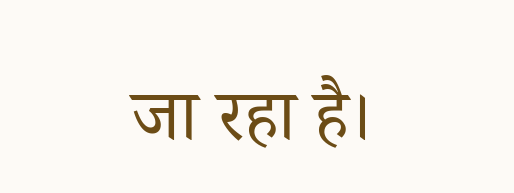जा रहा है।